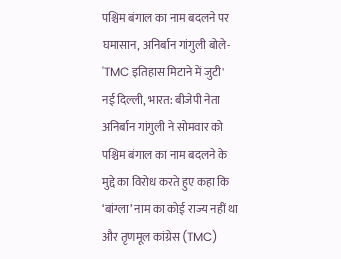पश्चिम बंगाल का नाम बदलने पर घमासान, अनिर्बान गांगुली बोले- 'TMC इतिहास मिटाने में जुटी'
नई दिल्ली, भारत: बीजेपी नेता अनिर्बान गांगुली ने सोमवार को पश्चिम बंगाल का नाम बदलने के मुद्दे का विरोध करते हुए कहा कि ‘बांग्ला’ नाम का कोई राज्य नहीं था और तृणमूल कांग्रेस (TMC)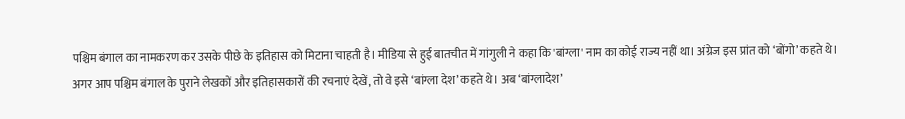पश्चिम बंगाल का नामकरण कर उसके पीछे के इतिहास को मिटाना चाहती है। मीडिया से हुई बातचीत में गांगुली ने कहा कि 'बांग्ला' नाम का कोई राज्य नहीं था। अंग्रेज इस प्रांत को ‘बोंगो’ कहते थे। अगर आप पश्चिम बंगाल के पुराने लेखकों और इतिहासकारों की रचनाएं देखें, तो वे इसे ‘बांग्ला देश’ कहते थे। अब ‘बांग्लादेश’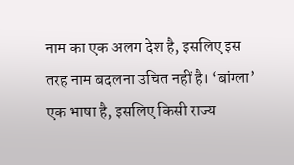नाम का एक अलग देश है, इसलिए इस तरह नाम बदलना उचित नहीं है। ‘बांग्ला’ एक भाषा है, इसलिए किसी राज्य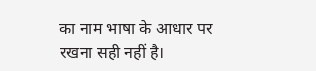का नाम भाषा के आधार पर रखना सही नहीं है।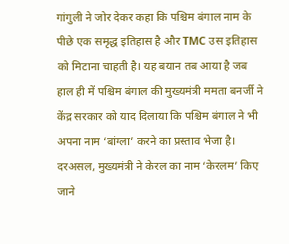गांगुली ने जोर देकर कहा कि पश्चिम बंगाल नाम के पीछे एक समृद्ध इतिहास है और TMC उस इतिहास को मिटाना चाहती है। यह बयान तब आया है जब हाल ही में पश्चिम बंगाल की मुख्यमंत्री ममता बनर्जी ने केंद्र सरकार को याद दिलाया कि पश्चिम बंगाल ने भी अपना नाम ‘बांग्ला’ करने का प्रस्ताव भेजा है। दरअसल, मुख्यमंत्री ने केरल का नाम ‘केरलम’ किए जाने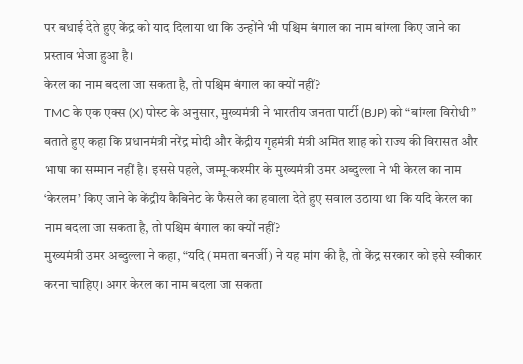पर बधाई देते हुए केंद्र को याद दिलाया था कि उन्होंने भी पश्चिम बंगाल का नाम बांग्ला किए जाने का प्रस्ताव भेजा हुआ है।
केरल का नाम बदला जा सकता है, तो पश्चिम बंगाल का क्यों नहीं?
TMC के एक एक्स (X) पोस्ट के अनुसार, मुख्यमंत्री ने भारतीय जनता पार्टी (BJP) को “बांग्ला विरोधी” बताते हुए कहा कि प्रधानमंत्री नरेंद्र मोदी और केंद्रीय गृहमंत्री मंत्री अमित शाह को राज्य की विरासत और भाषा का सम्मान नहीं है। इससे पहले, जम्मू-कश्मीर के मुख्यमंत्री उमर अब्दुल्ला ने भी केरल का नाम ‘केरलम’ किए जाने के केंद्रीय कैबिनेट के फैसले का हवाला देते हुए सवाल उठाया था कि यदि केरल का नाम बदला जा सकता है, तो पश्चिम बंगाल का क्यों नहीं?
मुख्यमंत्री उमर अब्दुल्ला ने कहा, “यदि (ममता बनर्जी) ने यह मांग की है, तो केंद्र सरकार को इसे स्वीकार करना चाहिए। अगर केरल का नाम बदला जा सकता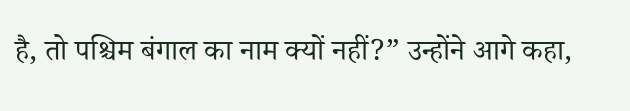है, तो पश्चिम बंगाल का नाम क्यों नहीं?” उन्होंने आगे कहा,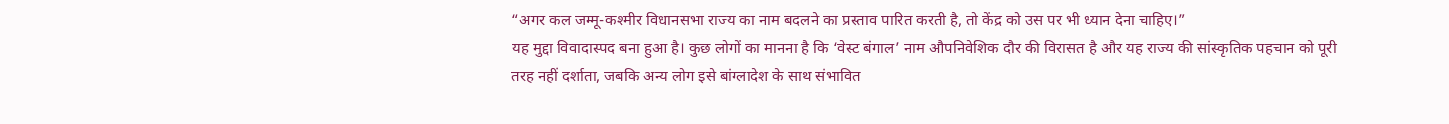“अगर कल जम्मू-कश्मीर विधानसभा राज्य का नाम बदलने का प्रस्ताव पारित करती है, तो केंद्र को उस पर भी ध्यान देना चाहिए।”
यह मुद्दा विवादास्पद बना हुआ है। कुछ लोगों का मानना है कि ‘वेस्ट बंगाल’ नाम औपनिवेशिक दौर की विरासत है और यह राज्य की सांस्कृतिक पहचान को पूरी तरह नहीं दर्शाता, जबकि अन्य लोग इसे बांग्लादेश के साथ संभावित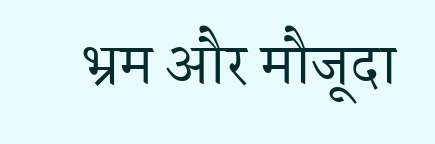भ्रम और मौजूदा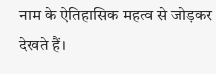नाम के ऐतिहासिक महत्व से जोड़कर देखते हैं।